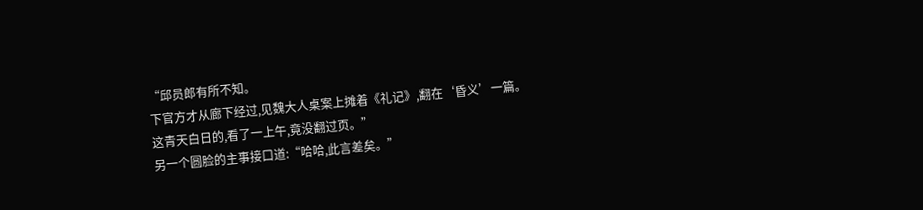“邱员郎有所不知。
下官方才从廊下经过,见魏大人桌案上摊着《礼记》,翻在‘昏义’一篇。
这青天白日的,看了一上午,竟没翻过页。”
另一个圆脸的主事接口道:“哈哈,此言差矣。”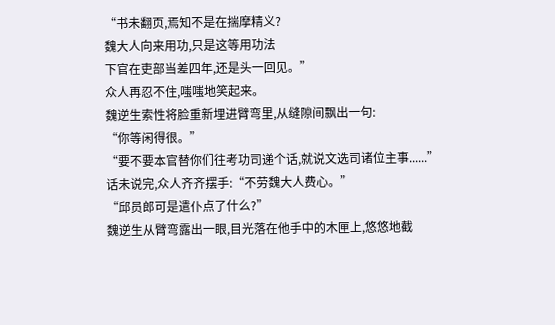“书未翻页,焉知不是在揣摩精义?
魏大人向来用功,只是这等用功法
下官在吏部当差四年,还是头一回见。”
众人再忍不住,嗤嗤地笑起来。
魏逆生索性将脸重新埋进臂弯里,从缝隙间飘出一句:
“你等闲得很。”
“要不要本官替你们往考功司递个话,就说文选司诸位主事......”
话未说完,众人齐齐摆手:“不劳魏大人费心。”
“邱员郎可是遣仆点了什么?”
魏逆生从臂弯露出一眼,目光落在他手中的木匣上,悠悠地截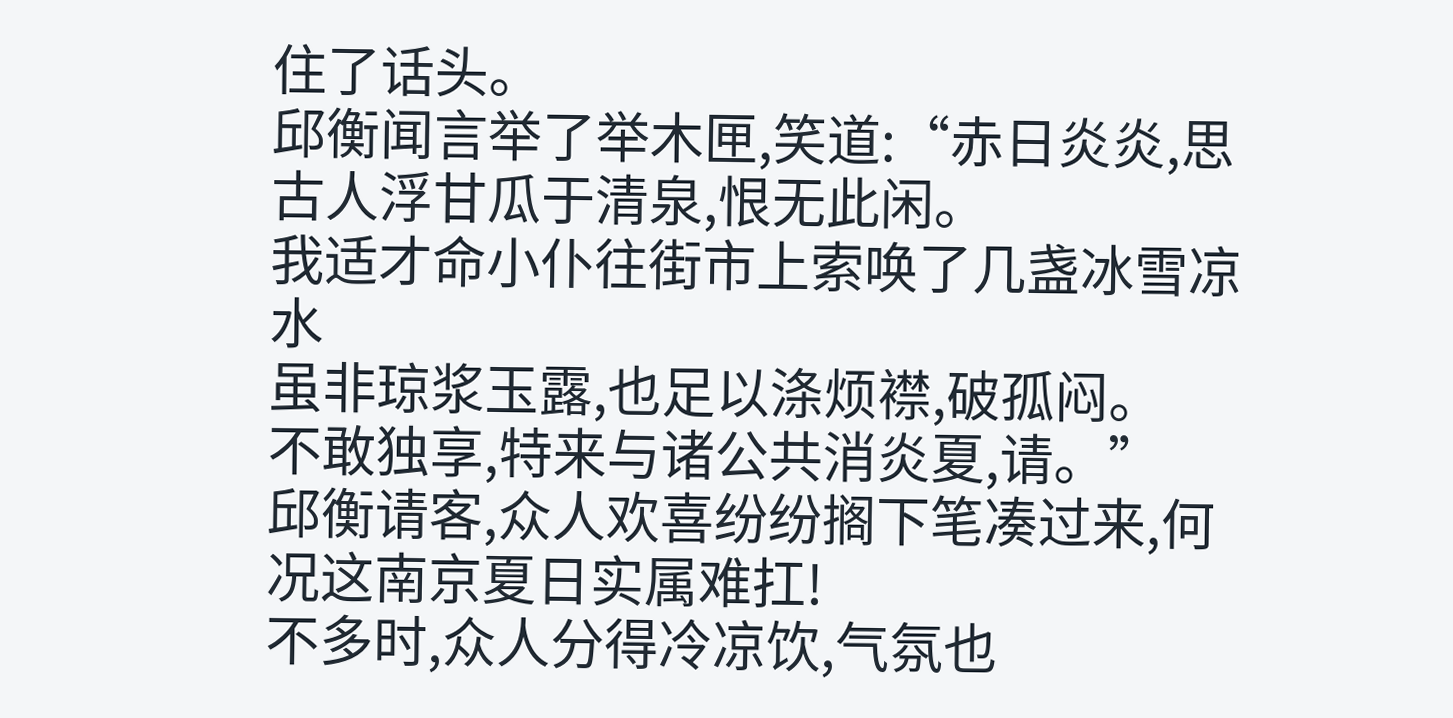住了话头。
邱衡闻言举了举木匣,笑道:“赤日炎炎,思古人浮甘瓜于清泉,恨无此闲。
我适才命小仆往街市上索唤了几盏冰雪凉水
虽非琼浆玉露,也足以涤烦襟,破孤闷。
不敢独享,特来与诸公共消炎夏,请。”
邱衡请客,众人欢喜纷纷搁下笔凑过来,何况这南京夏日实属难扛!
不多时,众人分得冷凉饮,气氛也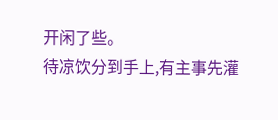开闲了些。
待凉饮分到手上,有主事先灌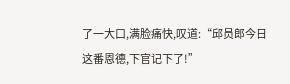了一大口,满脸痛快,叹道:“邱员郎今日这番恩德,下官记下了!”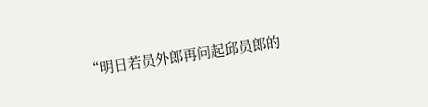“明日若员外郎再问起邱员郎的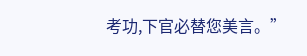考功,下官必替您美言。”